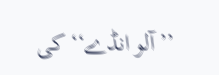’’آلو انڈے‘‘ کی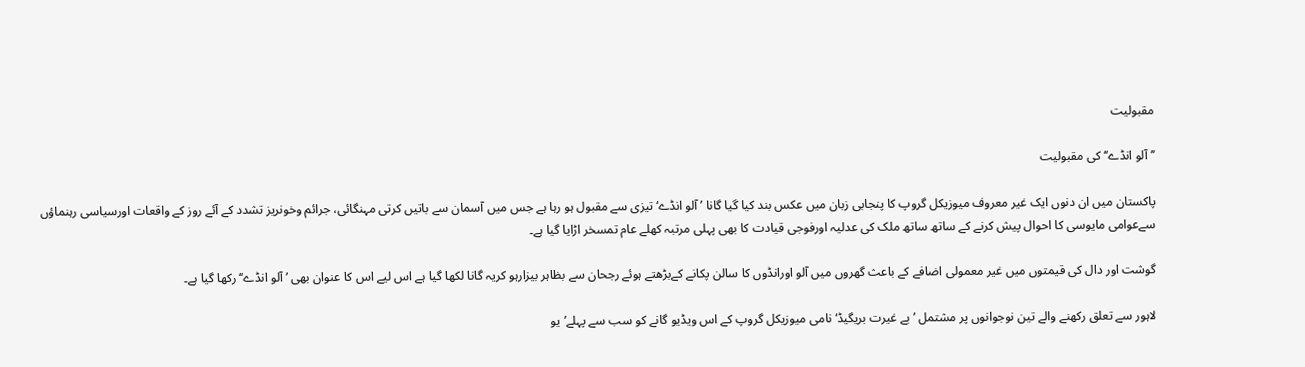مقبولیت

’’آلو انڈے‘‘ کی مقبولیت

پاکستان میں ان دنوں ایک غیر معروف میوزیکل گروپ کا پنجابی زبان میں عکس بند کیا گیا گانا ’آلو انڈے‘ تیزی سے مقبول ہو رہا ہے جس میں آسمان سے باتیں کرتی مہنگائی، جرائم وخونریز تشدد کے آئے روز کے واقعات اورسیاسی رہنماؤں سےعوامی مایوسی کا احوال پیش کرنے کے ساتھ ساتھ ملک کی عدلیہ اورفوجی قیادت کا بھی پہلی مرتبہ کھلے عام تمسخر اڑایا گیا ہے۔

گوشت اور دال کی قیمتوں میں غیر معمولی اضافے کے باعث گھروں میں آلو اورانڈوں کا سالن پکانے کےبڑھتے ہوئے رجحان سے بظاہر بیزارہو کریہ گانا لکھا گیا ہے اس لیے اس کا عنوان بھی ’آلو انڈے‘‘ رکھا گیا ہے۔

لاہور سے تعلق رکھنے والے تین نوجوانوں پر مشتمل ’بے غیرت بریگیڈ‘ نامی میوزیکل گروپ کے اس ویڈیو گانے کو سب سے پہلے’یو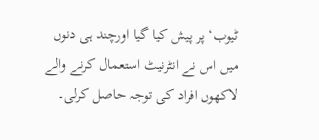ٹیوب‘ پر پیش کیا گیا اورچند ہی دنوں میں اس نے انٹرنیٹ استعمال کرنے والے لاکھوں افراد کی توجہ حاصل کرلی۔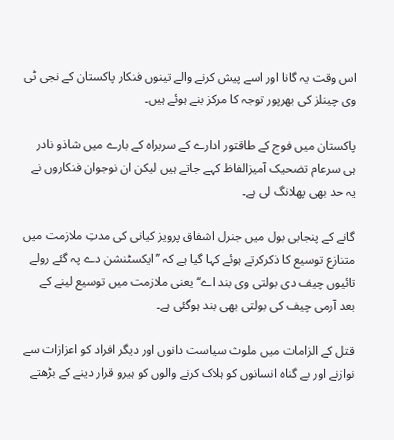اس وقت یہ گانا اور اسے پیش کرنے والے تینوں فنکار پاکستان کے نجی ٹی وی چینلز کی بھرپور توجہ کا مرکز بنے ہوئے ہیں۔

پاکستان میں فوج کے طاقتور ادارے کے سربراہ کے بارے میں شاذو نادر ہی سرعام تضحیک آمیزالفاظ کہے جاتے ہیں لیکن ان نوجوان فنکاروں نے یہ حد بھی پھلانگ لی ہے۔

گانے کے پنجابی بول میں جنرل اشفاق پرویز کیانی کی مدتِ ملازمت میں متنازع توسیع کا ذکرکرتے ہوئے کہا گیا ہے کہ ’’ایکسٹنشن دے پہ گئے رولے تائیوں چیف دی بولتی وی بند اے‘‘ یعنی ملازمت میں توسیع لینے کے بعد آرمی چیف کی بولتی بھی بند ہوگئی ہے۔

قتل کے الزامات میں ملوث سیاست دانوں اور دیگر افراد کو اعزازات سے نوازنے اور بے گناہ انسانوں کو ہلاک کرنے والوں کو ہیرو قرار دینے کے بڑھتے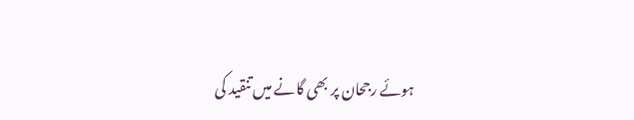ہوئے رجحان پر بھی گانے میں تنقید کی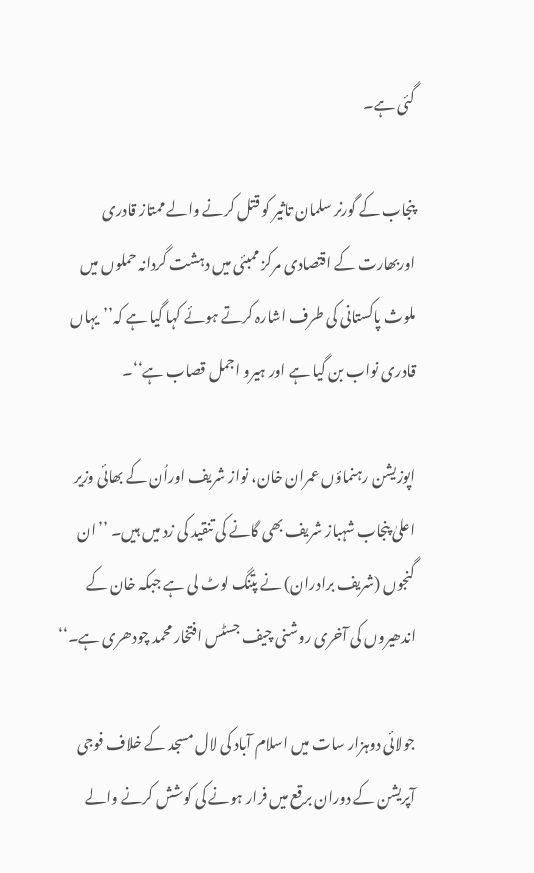گئی ہے۔

پنجاب کے گورنر سلمان تاثیر کو قتل کرنے والے ممتاز قادری اوربھارت کے اقتصادی مرکز ممبئی میں دہشت گردانہ حملوں میں ملوث پاکستانی کی طرف اشارہ کرتے ہوئے کہا گیا ہے کہ’’یہاں قادری نواب بن گیا ہے اور ہیرو اجمل قصاب ہے‘‘۔

اپوزیشن رہنماؤں عمران خان، نواز شریف اوراُن کے بھائی وزیر اعلیٰ پنجاب شہباز شریف بھی گانے کی تنقید کی زد میں ہیں۔ ’’ان گنجوں (شریف برادران) نے پتنگ لوٹ لی ہے جبکہ خان کے اندھیروں کی آخری روشنی چیف جسٹس افتخار محمد چودھری ہے۔‘‘

جولائی دوہزار سات میں اسلام آباد کی لال مسجد کے خلاف فوجی آپریشن کے دوران برقع میں فرار ہونے کی کوشش کرنے والے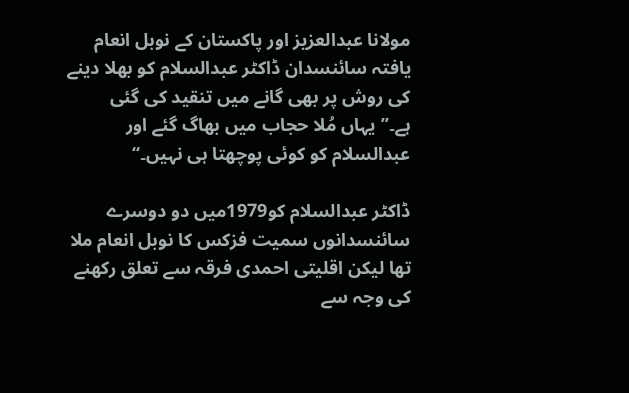مولانا عبدالعزیز اور پاکستان کے نوبل انعام یافتہ سائنسدان ڈاکٹر عبدالسلام کو بھلا دینے کی روش پر بھی گانے میں تنقید کی گئی ہے۔’’یہاں مُلا حجاب میں بھاگ گئے اور عبدالسلام کو کوئی پوچھتا ہی نہیں۔‘‘

ڈاکٹر عبدالسلام کو1979میں دو دوسرے سائنسدانوں سمیت فزکس کا نوبل انعام ملا تھا لیکن اقلیتی احمدی فرقہ سے تعلق رکھنے کی وجہ سے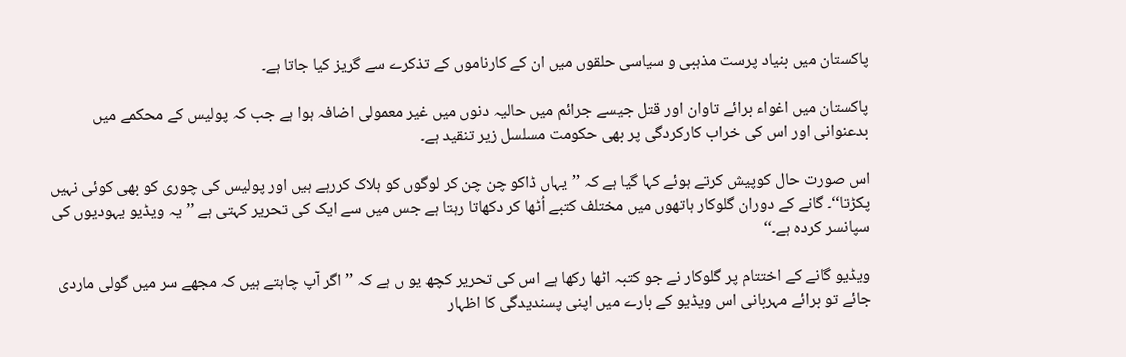پاکستان میں بنیاد پرست مذہبی و سیاسی حلقوں میں ان کے کارناموں کے تذکرے سے گریز کیا جاتا ہے۔

پاکستان میں اغواء برائے تاوان اور قتل جیسے جرائم میں حالیہ دنوں میں غیر معمولی اضافہ ہوا ہے جب کہ پولیس کے محکمے میں بدعنوانی اور اس کی خراب کارکردگی پر بھی حکومت مسلسل زیر تنقید ہے۔

اس صورت حال کوپیش کرتے ہوئے کہا گیا ہے کہ ’’یہاں ڈاکو چن چن کر لوگوں کو ہلاک کررہے ہیں اور پولیس کی چوری کو بھی کوئی نہیں پکڑتا‘‘۔ گانے کے دوران گلوکار ہاتھوں میں مختلف کتبے اُٹھا کر دکھاتا رہتا ہے جس میں سے ایک کی تحریر کہتی ہے ’’یہ ویڈیو یہودیوں کی سپانسر کردہ ہے۔‘‘

ویڈیو گانے کے اختتام پر گلوکار نے جو کتبہ اٹھا رکھا ہے اس کی تحریر کچھ یو ں ہے کہ ’’اگر آپ چاہتے ہیں کہ مجھے سر میں گولی ماردی جائے تو برائے مہربانی اس ویڈیو کے بارے میں اپنی پسندیدگی کا اظہار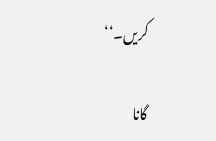کریں۔‘‘

گانا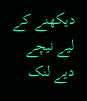دیکھنے کے لیے نیچے دیے لنک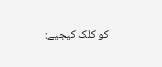کو کلک کیجیے: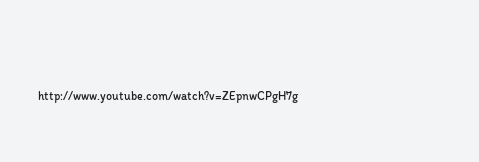http://www.youtube.com/watch?v=ZEpnwCPgH7g